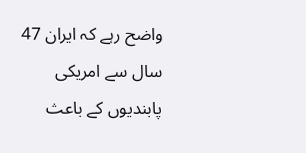واضح رہے کہ ایران 47 سال سے امریکی پابندیوں کے باعث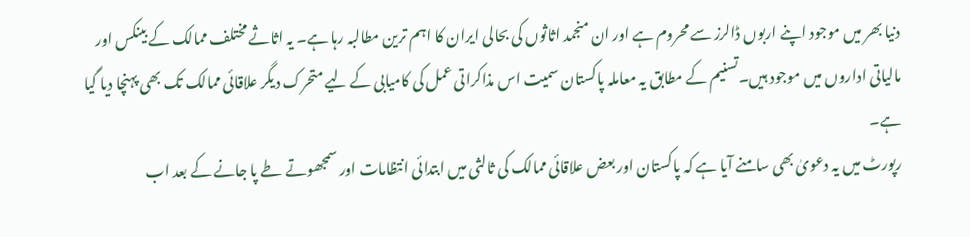دنیا بھر میں موجود اپنے اربوں ڈالرز سے محروم ہے اور ان منجمد اثاثوں کی بحالی ایران کا اہم ترین مطالبہ رہا ہے۔ یہ اثاثے مختلف ممالک کے بینکس اور مالیاتی اداروں میں موجود ہیں۔تسنیم کے مطابق یہ معاملہ پاکستان سمیت اس مذاکراتی عمل کی کامیابی کے لیے متحرک دیگر علاقائی ممالک تک بھی پہنچا دیا گیا ہے۔
رپورٹ میں یہ دعویٰ بھی سامنے آیا ہے کہ پاکستان اور بعض علاقائی ممالک کی ثالثی میں ابتدائی انتظامات اور سمجھوتے طے پا جانے کے بعد اب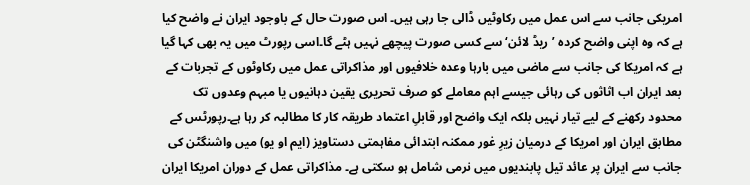امریکی جانب سے اس عمل میں رکاوٹیں ڈالی جا رہی ہیں۔ اس صورت حال کے باوجود ایران نے واضح کیا ہے کہ وہ اپنی واضح کردہ ’ریڈ لائن‘ سے کسی صورت پیچھے نہیں ہٹے گا۔اسی رپورٹ میں یہ بھی کہا گیا ہے کہ امریکا کی جانب سے ماضی میں بارہا وعدہ خلافیوں اور مذاکراتی عمل میں رکاوٹوں کے تجربات کے بعد ایران اب اثاثوں کی رہائی جیسے اہم معاملے کو صرف تحریری یقین دہانیوں یا مبہم وعدوں تک محدود رکھنے کے لیے تیار نہیں بلکہ ایک واضح اور قابلِ اعتماد طریقہ کار کا مطالبہ کر رہا ہے۔رپورٹس کے مطابق ایران اور امریکا کے درمیان زیرِ غور ممکنہ ابتدائی مفاہمتی دستاویز (ایم او یو) میں واشنگٹن کی جانب سے ایران پر عائد تیل پابندیوں میں نرمی شامل ہو سکتی ہے۔ مذاکراتی عمل کے دوران امریکا ایران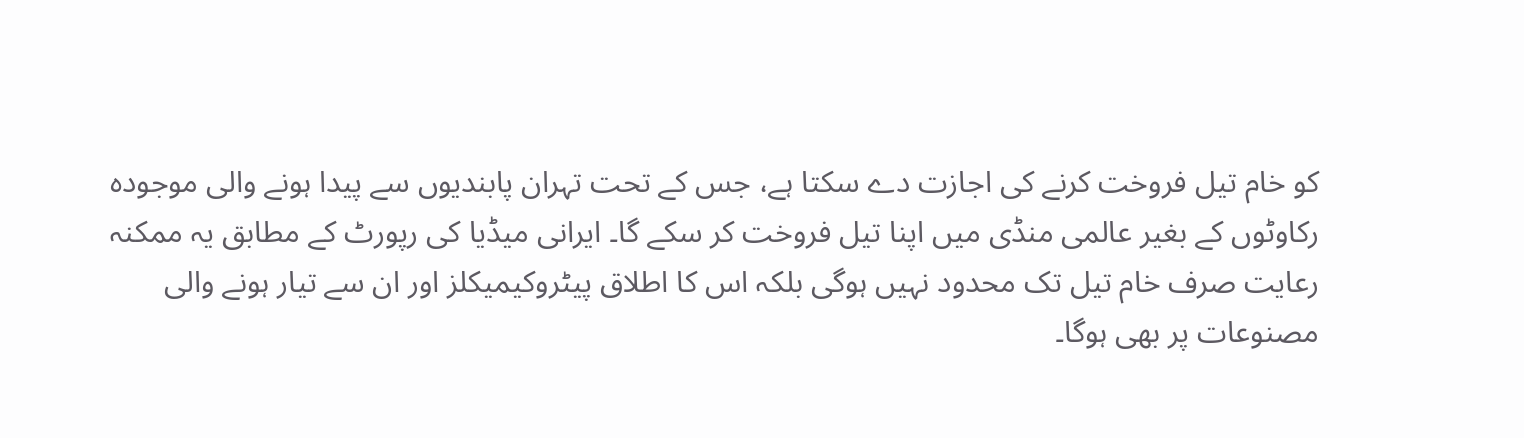کو خام تیل فروخت کرنے کی اجازت دے سکتا ہے، جس کے تحت تہران پابندیوں سے پیدا ہونے والی موجودہ رکاوٹوں کے بغیر عالمی منڈی میں اپنا تیل فروخت کر سکے گا۔ ایرانی میڈیا کی رپورٹ کے مطابق یہ ممکنہ رعایت صرف خام تیل تک محدود نہیں ہوگی بلکہ اس کا اطلاق پیٹروکیمیکلز اور ان سے تیار ہونے والی مصنوعات پر بھی ہوگا۔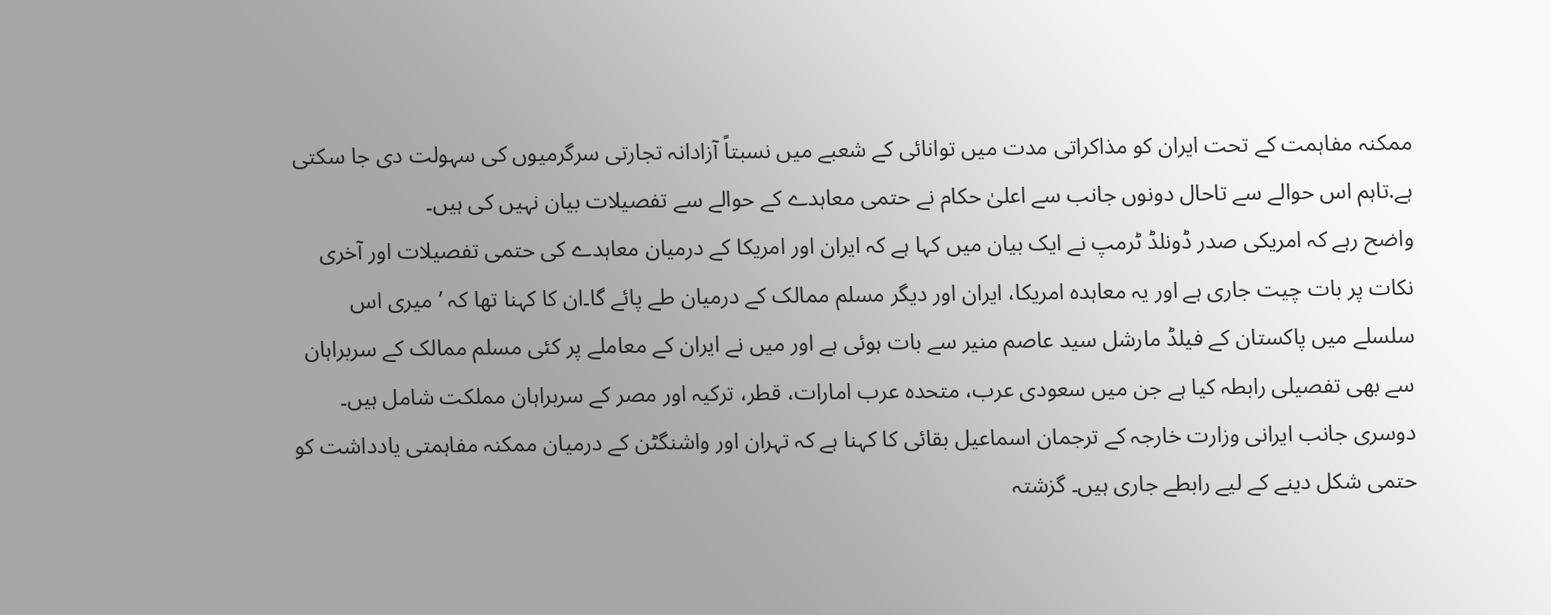ممکنہ مفاہمت کے تحت ایران کو مذاکراتی مدت میں توانائی کے شعبے میں نسبتاً آزادانہ تجارتی سرگرمیوں کی سہولت دی جا سکتی ہے.تاہم اس حوالے سے تاحال دونوں جانب سے اعلیٰ حکام نے حتمی معاہدے کے حوالے سے تفصیلات بیان نہیں کی ہیں۔
واضح رہے کہ امریکی صدر ڈونلڈ ٹرمپ نے ایک بیان میں کہا ہے کہ ایران اور امریکا کے درمیان معاہدے کی حتمی تفصیلات اور آخری نکات پر بات چیت جاری ہے اور یہ معاہدہ امریکا، ایران اور دیگر مسلم ممالک کے درمیان طے پائے گا۔ان کا کہنا تھا کہ ’میری اس سلسلے میں پاکستان کے فیلڈ مارشل سید عاصم منیر سے بات ہوئی ہے اور میں نے ایران کے معاملے پر کئی مسلم ممالک کے سربراہان سے بھی تفصیلی رابطہ کیا ہے جن میں سعودی عرب، متحدہ عرب امارات، قطر، ترکیہ اور مصر کے سربراہان مملکت شامل ہیں۔ دوسری جانب ایرانی وزارت خارجہ کے ترجمان اسماعیل بقائی کا کہنا ہے کہ تہران اور واشنگٹن کے درمیان ممکنہ مفاہمتی یادداشت کو حتمی شکل دینے کے لیے رابطے جاری ہیں۔ گزشتہ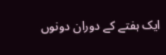ایک ہفتے کے دوران دونوں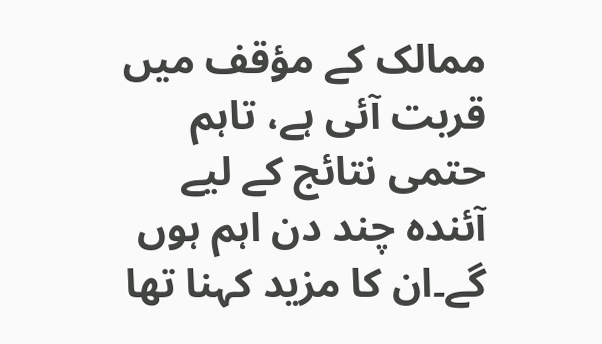ممالک کے مؤقف میں قربت آئی ہے، تاہم حتمی نتائج کے لیے آئندہ چند دن اہم ہوں گے۔ان کا مزید کہنا تھا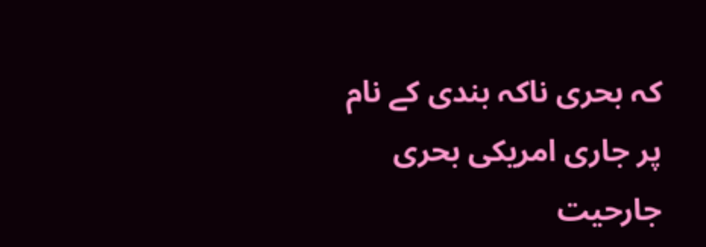کہ بحری ناکہ بندی کے نام پر جاری امریکی بحری جارحیت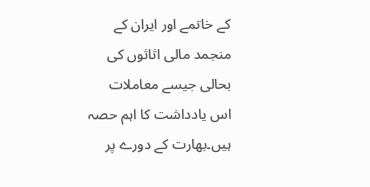کے خاتمے اور ایران کے منجمد مالی اثاثوں کی بحالی جیسے معاملات اس یادداشت کا اہم حصہ ہیں۔بھارت کے دورے پر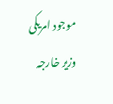موجود امریکی وزیر خارجہ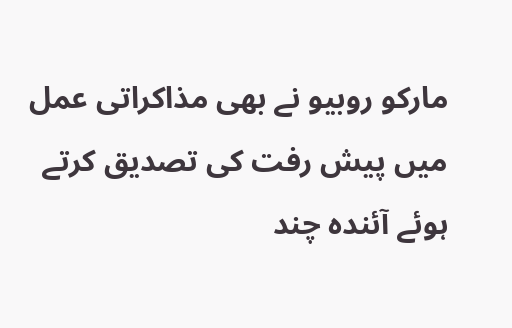مارکو روبیو نے بھی مذاکراتی عمل میں پیش رفت کی تصدیق کرتے ہوئے آئندہ چند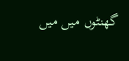گھنٹوں میں میں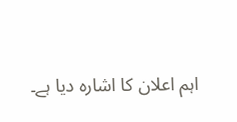اہم اعلان کا اشارہ دیا ہے۔